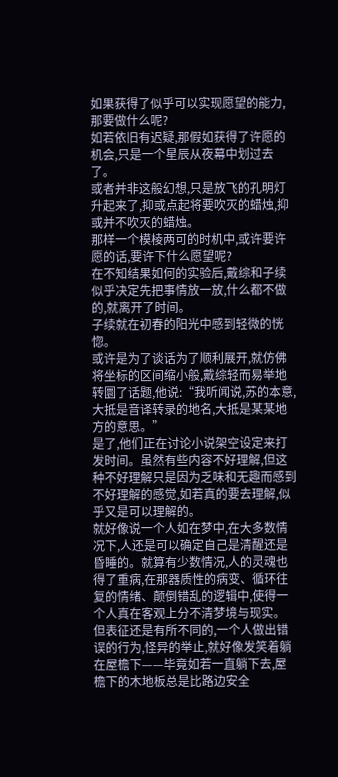如果获得了似乎可以实现愿望的能力,那要做什么呢?
如若依旧有迟疑,那假如获得了许愿的机会,只是一个星辰从夜幕中划过去了。
或者并非这般幻想,只是放飞的孔明灯升起来了,抑或点起将要吹灭的蜡烛,抑或并不吹灭的蜡烛。
那样一个模棱两可的时机中,或许要许愿的话,要许下什么愿望呢?
在不知结果如何的实验后,戴综和子续似乎决定先把事情放一放,什么都不做的,就离开了时间。
子续就在初春的阳光中感到轻微的恍惚。
或许是为了谈话为了顺利展开,就仿佛将坐标的区间缩小般,戴综轻而易举地转圜了话题,他说:“我听闻说,苏的本意,大抵是音译转录的地名,大抵是某某地方的意思。”
是了,他们正在讨论小说架空设定来打发时间。虽然有些内容不好理解,但这种不好理解只是因为乏味和无趣而感到不好理解的感觉,如若真的要去理解,似乎又是可以理解的。
就好像说一个人如在梦中,在大多数情况下,人还是可以确定自己是清醒还是昏睡的。就算有少数情况,人的灵魂也得了重病,在那器质性的病变、循环往复的情绪、颠倒错乱的逻辑中,使得一个人真在客观上分不清梦境与现实。
但表征还是有所不同的,一个人做出错误的行为,怪异的举止,就好像发笑着躺在屋檐下——毕竟如若一直躺下去,屋檐下的木地板总是比路边安全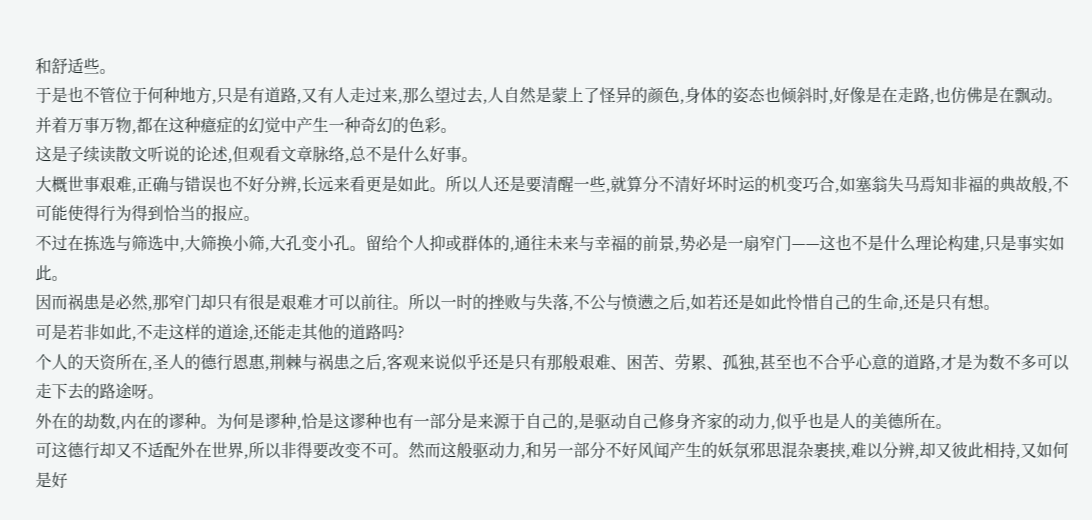和舒适些。
于是也不管位于何种地方,只是有道路,又有人走过来,那么望过去,人自然是蒙上了怪异的颜色,身体的姿态也倾斜时,好像是在走路,也仿佛是在飘动。
并着万事万物,都在这种癔症的幻觉中产生一种奇幻的色彩。
这是子续读散文听说的论述,但观看文章脉络,总不是什么好事。
大概世事艰难,正确与错误也不好分辨,长远来看更是如此。所以人还是要清醒一些,就算分不清好坏时运的机变巧合,如塞翁失马焉知非福的典故般,不可能使得行为得到恰当的报应。
不过在拣选与筛选中,大筛换小筛,大孔变小孔。留给个人抑或群体的,通往未来与幸福的前景,势必是一扇窄门——这也不是什么理论构建,只是事实如此。
因而祸患是必然,那窄门却只有很是艰难才可以前往。所以一时的挫败与失落,不公与愤懑之后,如若还是如此怜惜自己的生命,还是只有想。
可是若非如此,不走这样的道途,还能走其他的道路吗?
个人的天资所在,圣人的德行恩惠,荆棘与祸患之后,客观来说似乎还是只有那般艰难、困苦、劳累、孤独,甚至也不合乎心意的道路,才是为数不多可以走下去的路途呀。
外在的劫数,内在的谬种。为何是谬种,恰是这谬种也有一部分是来源于自己的,是驱动自己修身齐家的动力,似乎也是人的美德所在。
可这德行却又不适配外在世界,所以非得要改变不可。然而这般驱动力,和另一部分不好风闻产生的妖氛邪思混杂裹挟,难以分辨,却又彼此相持,又如何是好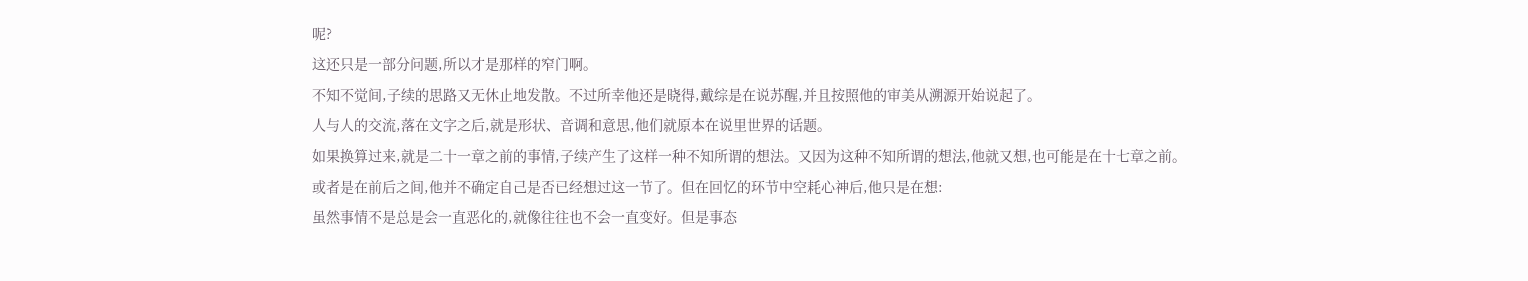呢?
这还只是一部分问题,所以才是那样的窄门啊。
不知不觉间,子续的思路又无休止地发散。不过所幸他还是晓得,戴综是在说苏醒,并且按照他的审美从溯源开始说起了。
人与人的交流,落在文字之后,就是形状、音调和意思,他们就原本在说里世界的话题。
如果换算过来,就是二十一章之前的事情,子续产生了这样一种不知所谓的想法。又因为这种不知所谓的想法,他就又想,也可能是在十七章之前。
或者是在前后之间,他并不确定自己是否已经想过这一节了。但在回忆的环节中空耗心神后,他只是在想:
虽然事情不是总是会一直恶化的,就像往往也不会一直变好。但是事态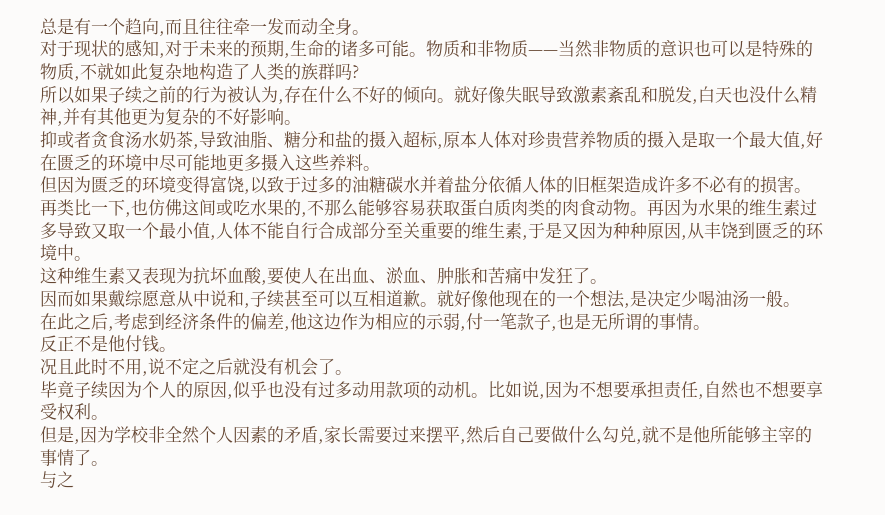总是有一个趋向,而且往往牵一发而动全身。
对于现状的感知,对于未来的预期,生命的诸多可能。物质和非物质——当然非物质的意识也可以是特殊的物质,不就如此复杂地构造了人类的族群吗?
所以如果子续之前的行为被认为,存在什么不好的倾向。就好像失眠导致激素紊乱和脱发,白天也没什么精神,并有其他更为复杂的不好影响。
抑或者贪食汤水奶茶,导致油脂、糖分和盐的摄入超标,原本人体对珍贵营养物质的摄入是取一个最大值,好在匮乏的环境中尽可能地更多摄入这些养料。
但因为匮乏的环境变得富饶,以致于过多的油糖碳水并着盐分依循人体的旧框架造成许多不必有的损害。
再类比一下,也仿佛这间或吃水果的,不那么能够容易获取蛋白质肉类的肉食动物。再因为水果的维生素过多导致又取一个最小值,人体不能自行合成部分至关重要的维生素,于是又因为种种原因,从丰饶到匮乏的环境中。
这种维生素又表现为抗坏血酸,要使人在出血、淤血、肿胀和苦痛中发狂了。
因而如果戴综愿意从中说和,子续甚至可以互相道歉。就好像他现在的一个想法,是决定少喝油汤一般。
在此之后,考虑到经济条件的偏差,他这边作为相应的示弱,付一笔款子,也是无所谓的事情。
反正不是他付钱。
况且此时不用,说不定之后就没有机会了。
毕竟子续因为个人的原因,似乎也没有过多动用款项的动机。比如说,因为不想要承担责任,自然也不想要享受权利。
但是,因为学校非全然个人因素的矛盾,家长需要过来摆平,然后自己要做什么勾兑,就不是他所能够主宰的事情了。
与之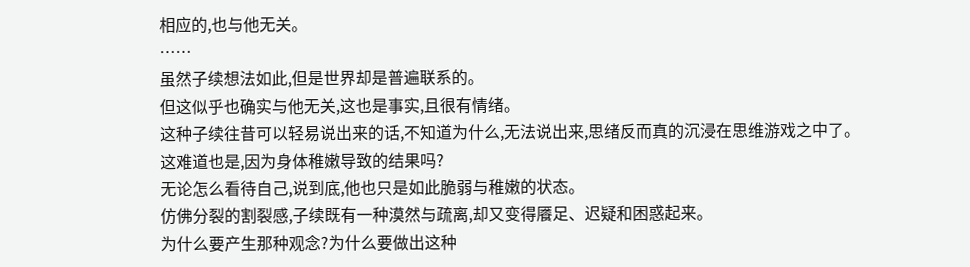相应的,也与他无关。
……
虽然子续想法如此,但是世界却是普遍联系的。
但这似乎也确实与他无关,这也是事实,且很有情绪。
这种子续往昔可以轻易说出来的话,不知道为什么,无法说出来,思绪反而真的沉浸在思维游戏之中了。
这难道也是,因为身体稚嫩导致的结果吗?
无论怎么看待自己,说到底,他也只是如此脆弱与稚嫩的状态。
仿佛分裂的割裂感,子续既有一种漠然与疏离,却又变得餍足、迟疑和困惑起来。
为什么要产生那种观念?为什么要做出这种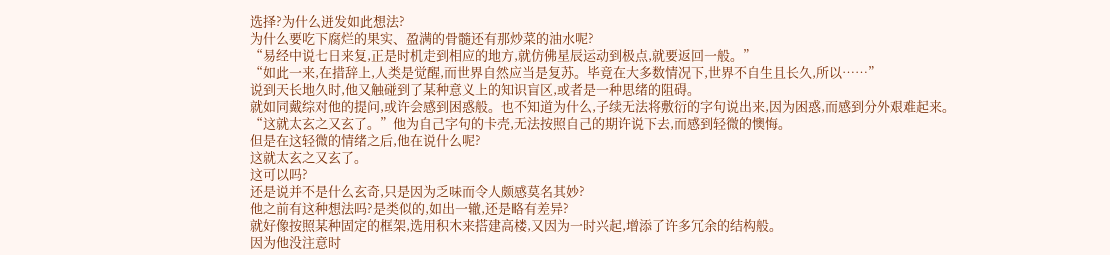选择?为什么迸发如此想法?
为什么要吃下腐烂的果实、盈满的骨髓还有那炒菜的油水呢?
“易经中说七日来复,正是时机走到相应的地方,就仿佛星辰运动到极点,就要返回一般。”
“如此一来,在措辞上,人类是觉醒,而世界自然应当是复苏。毕竟在大多数情况下,世界不自生且长久,所以……”
说到天长地久时,他又触碰到了某种意义上的知识盲区,或者是一种思绪的阻碍。
就如同戴综对他的提问,或许会感到困惑般。也不知道为什么,子续无法将敷衍的字句说出来,因为困惑,而感到分外艰难起来。
“这就太玄之又玄了。”他为自己字句的卡壳,无法按照自己的期许说下去,而感到轻微的懊悔。
但是在这轻微的情绪之后,他在说什么呢?
这就太玄之又玄了。
这可以吗?
还是说并不是什么玄奇,只是因为乏味而令人颇感莫名其妙?
他之前有这种想法吗?是类似的,如出一辙,还是略有差异?
就好像按照某种固定的框架,选用积木来搭建高楼,又因为一时兴起,增添了许多冗余的结构般。
因为他没注意时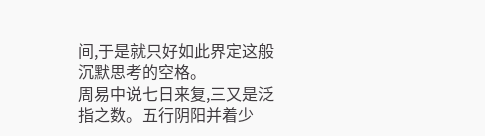间,于是就只好如此界定这般沉默思考的空格。
周易中说七日来复,三又是泛指之数。五行阴阳并着少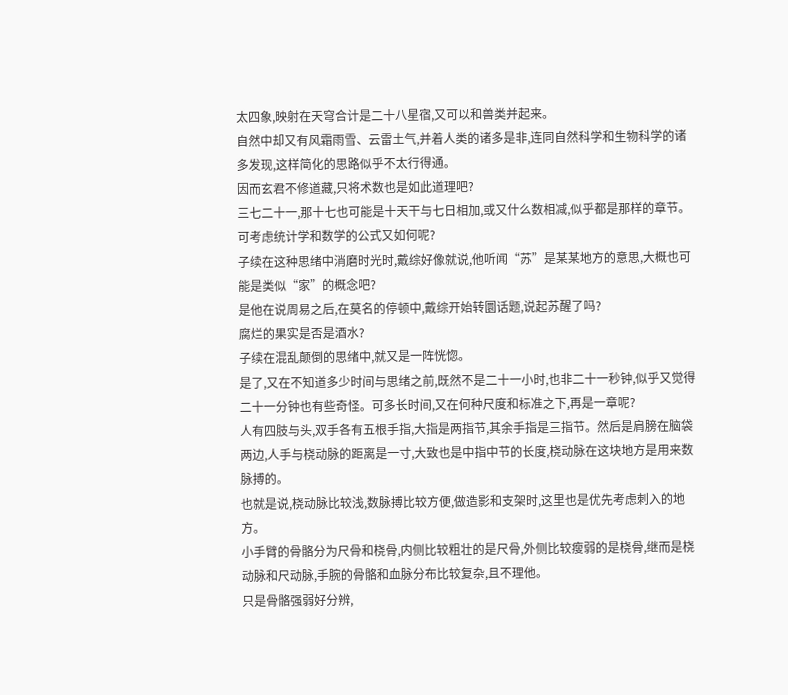太四象,映射在天穹合计是二十八星宿,又可以和兽类并起来。
自然中却又有风霜雨雪、云雷土气,并着人类的诸多是非,连同自然科学和生物科学的诸多发现,这样简化的思路似乎不太行得通。
因而玄君不修道藏,只将术数也是如此道理吧?
三七二十一,那十七也可能是十天干与七日相加,或又什么数相减,似乎都是那样的章节。可考虑统计学和数学的公式又如何呢?
子续在这种思绪中消磨时光时,戴综好像就说,他听闻“苏”是某某地方的意思,大概也可能是类似“家”的概念吧?
是他在说周易之后,在莫名的停顿中,戴综开始转圜话题,说起苏醒了吗?
腐烂的果实是否是酒水?
子续在混乱颠倒的思绪中,就又是一阵恍惚。
是了,又在不知道多少时间与思绪之前,既然不是二十一小时,也非二十一秒钟,似乎又觉得二十一分钟也有些奇怪。可多长时间,又在何种尺度和标准之下,再是一章呢?
人有四肢与头,双手各有五根手指,大指是两指节,其余手指是三指节。然后是肩膀在脑袋两边,人手与桡动脉的距离是一寸,大致也是中指中节的长度,桡动脉在这块地方是用来数脉搏的。
也就是说,桡动脉比较浅,数脉搏比较方便,做造影和支架时,这里也是优先考虑刺入的地方。
小手臂的骨骼分为尺骨和桡骨,内侧比较粗壮的是尺骨,外侧比较瘦弱的是桡骨,继而是桡动脉和尺动脉,手腕的骨骼和血脉分布比较复杂,且不理他。
只是骨骼强弱好分辨,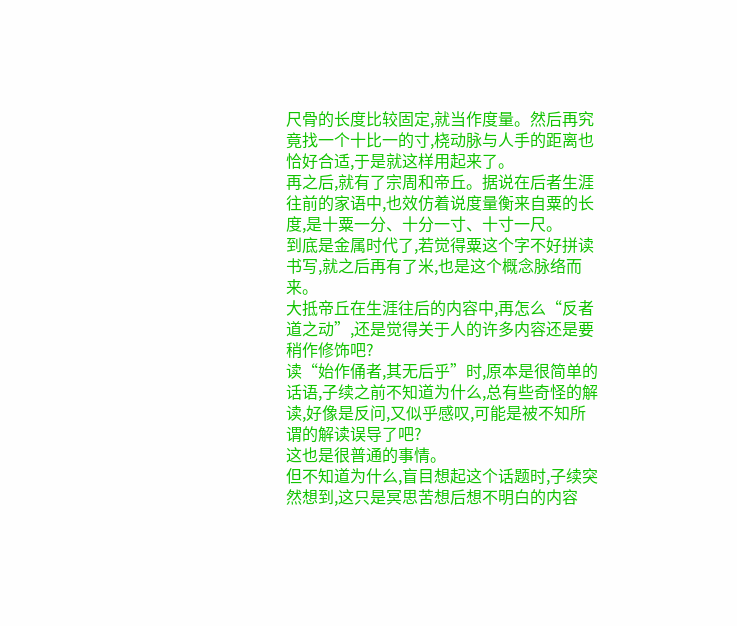尺骨的长度比较固定,就当作度量。然后再究竟找一个十比一的寸,桡动脉与人手的距离也恰好合适,于是就这样用起来了。
再之后,就有了宗周和帝丘。据说在后者生涯往前的家语中,也效仿着说度量衡来自粟的长度,是十粟一分、十分一寸、十寸一尺。
到底是金属时代了,若觉得粟这个字不好拼读书写,就之后再有了米,也是这个概念脉络而来。
大抵帝丘在生涯往后的内容中,再怎么“反者道之动”,还是觉得关于人的许多内容还是要稍作修饰吧?
读“始作俑者,其无后乎”时,原本是很简单的话语,子续之前不知道为什么,总有些奇怪的解读,好像是反问,又似乎感叹,可能是被不知所谓的解读误导了吧?
这也是很普通的事情。
但不知道为什么,盲目想起这个话题时,子续突然想到,这只是冥思苦想后想不明白的内容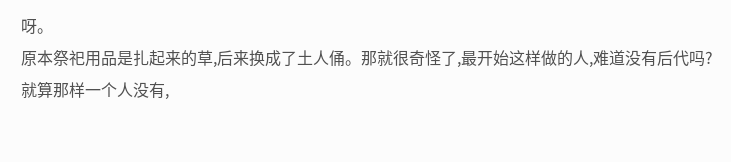呀。
原本祭祀用品是扎起来的草,后来换成了土人俑。那就很奇怪了,最开始这样做的人,难道没有后代吗?
就算那样一个人没有,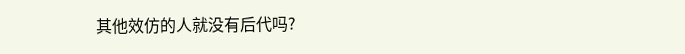其他效仿的人就没有后代吗?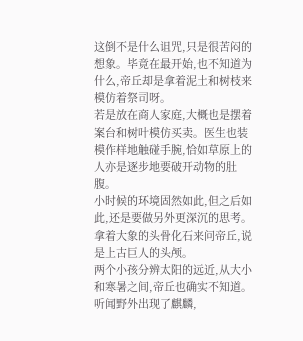这倒不是什么诅咒,只是很苦闷的想象。毕竟在最开始,也不知道为什么,帝丘却是拿着泥土和树枝来模仿着祭司呀。
若是放在商人家庭,大概也是摆着案台和树叶模仿买卖。医生也装模作样地触碰手腕,恰如草原上的人亦是逐步地要破开动物的肚腹。
小时候的环境固然如此,但之后如此,还是要做另外更深沉的思考。
拿着大象的头骨化石来问帝丘,说是上古巨人的头颅。
两个小孩分辨太阳的远近,从大小和寒暑之间,帝丘也确实不知道。
听闻野外出现了麒麟,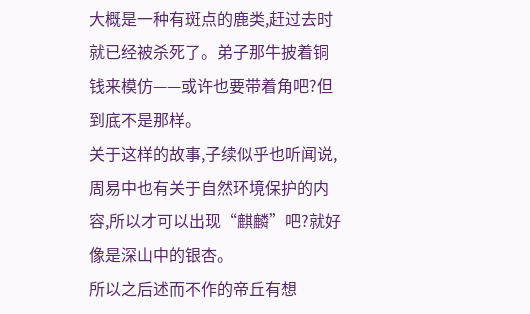大概是一种有斑点的鹿类,赶过去时就已经被杀死了。弟子那牛披着铜钱来模仿——或许也要带着角吧?但到底不是那样。
关于这样的故事,子续似乎也听闻说,周易中也有关于自然环境保护的内容,所以才可以出现“麒麟”吧?就好像是深山中的银杏。
所以之后述而不作的帝丘有想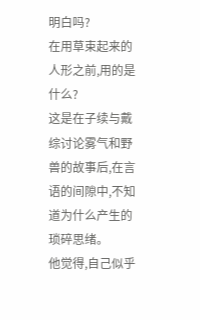明白吗?
在用草束起来的人形之前,用的是什么?
这是在子续与戴综讨论雾气和野兽的故事后,在言语的间隙中,不知道为什么产生的琐碎思绪。
他觉得,自己似乎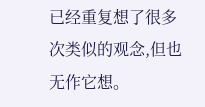已经重复想了很多次类似的观念,但也无作它想。